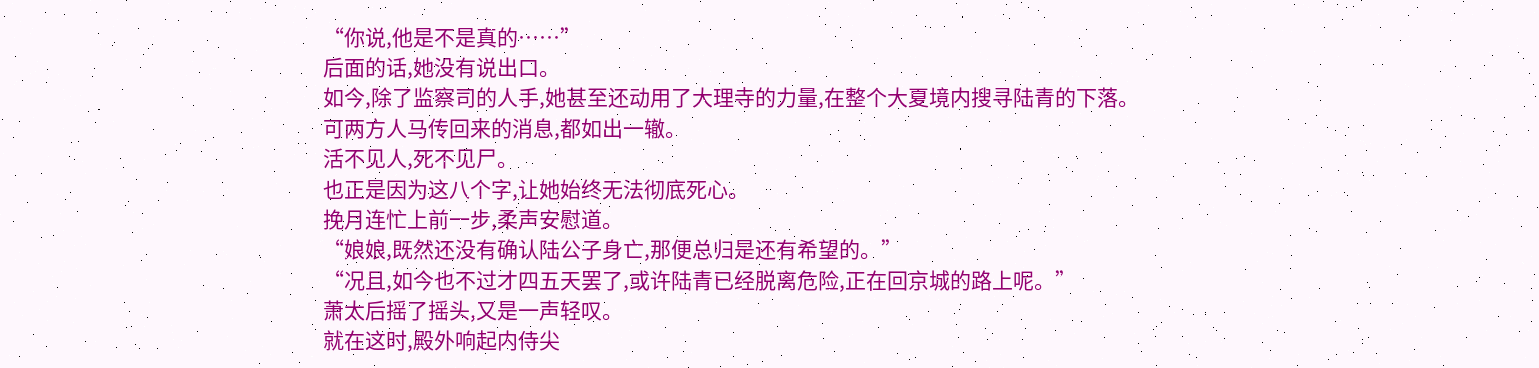“你说,他是不是真的……”
后面的话,她没有说出口。
如今,除了监察司的人手,她甚至还动用了大理寺的力量,在整个大夏境内搜寻陆青的下落。
可两方人马传回来的消息,都如出一辙。
活不见人,死不见尸。
也正是因为这八个字,让她始终无法彻底死心。
挽月连忙上前一步,柔声安慰道。
“娘娘,既然还没有确认陆公子身亡,那便总归是还有希望的。”
“况且,如今也不过才四五天罢了,或许陆青已经脱离危险,正在回京城的路上呢。”
萧太后摇了摇头,又是一声轻叹。
就在这时,殿外响起内侍尖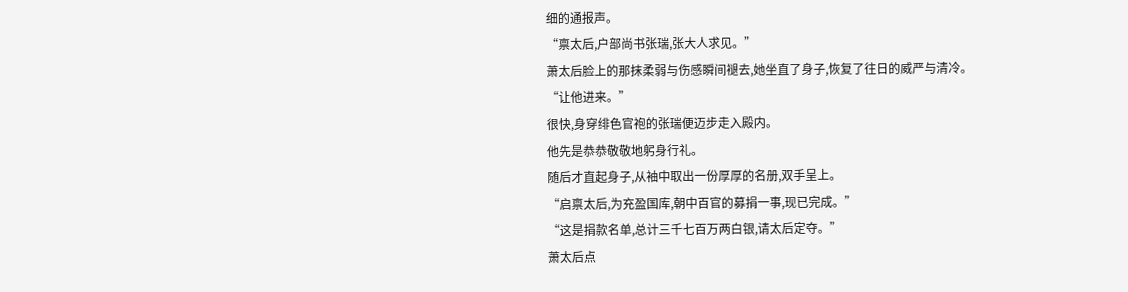细的通报声。
“禀太后,户部尚书张瑞,张大人求见。”
萧太后脸上的那抹柔弱与伤感瞬间褪去,她坐直了身子,恢复了往日的威严与清冷。
“让他进来。”
很快,身穿绯色官袍的张瑞便迈步走入殿内。
他先是恭恭敬敬地躬身行礼。
随后才直起身子,从袖中取出一份厚厚的名册,双手呈上。
“启禀太后,为充盈国库,朝中百官的募捐一事,现已完成。”
“这是捐款名单,总计三千七百万两白银,请太后定夺。”
萧太后点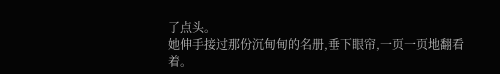了点头。
她伸手接过那份沉甸甸的名册,垂下眼帘,一页一页地翻看着。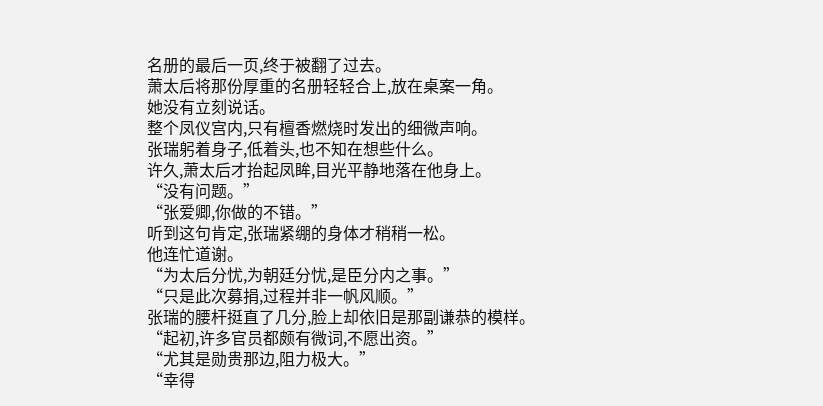名册的最后一页,终于被翻了过去。
萧太后将那份厚重的名册轻轻合上,放在桌案一角。
她没有立刻说话。
整个凤仪宫内,只有檀香燃烧时发出的细微声响。
张瑞躬着身子,低着头,也不知在想些什么。
许久,萧太后才抬起凤眸,目光平静地落在他身上。
“没有问题。”
“张爱卿,你做的不错。”
听到这句肯定,张瑞紧绷的身体才稍稍一松。
他连忙道谢。
“为太后分忧,为朝廷分忧,是臣分内之事。”
“只是此次募捐,过程并非一帆风顺。”
张瑞的腰杆挺直了几分,脸上却依旧是那副谦恭的模样。
“起初,许多官员都颇有微词,不愿出资。”
“尤其是勋贵那边,阻力极大。”
“幸得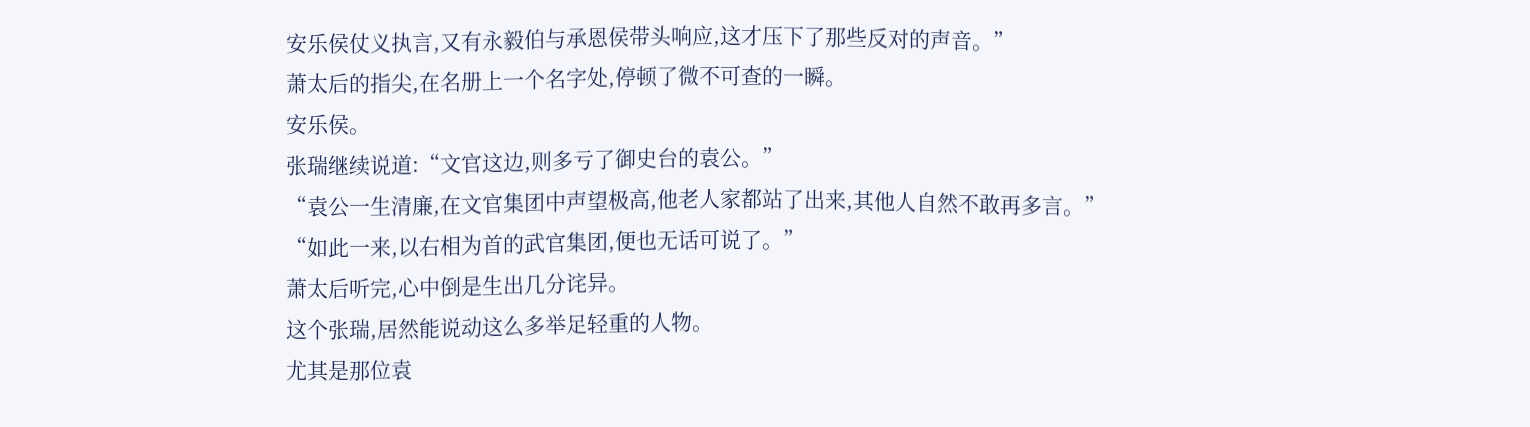安乐侯仗义执言,又有永毅伯与承恩侯带头响应,这才压下了那些反对的声音。”
萧太后的指尖,在名册上一个名字处,停顿了微不可查的一瞬。
安乐侯。
张瑞继续说道:“文官这边,则多亏了御史台的袁公。”
“袁公一生清廉,在文官集团中声望极高,他老人家都站了出来,其他人自然不敢再多言。”
“如此一来,以右相为首的武官集团,便也无话可说了。”
萧太后听完,心中倒是生出几分诧异。
这个张瑞,居然能说动这么多举足轻重的人物。
尤其是那位袁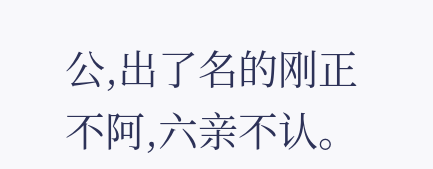公,出了名的刚正不阿,六亲不认。